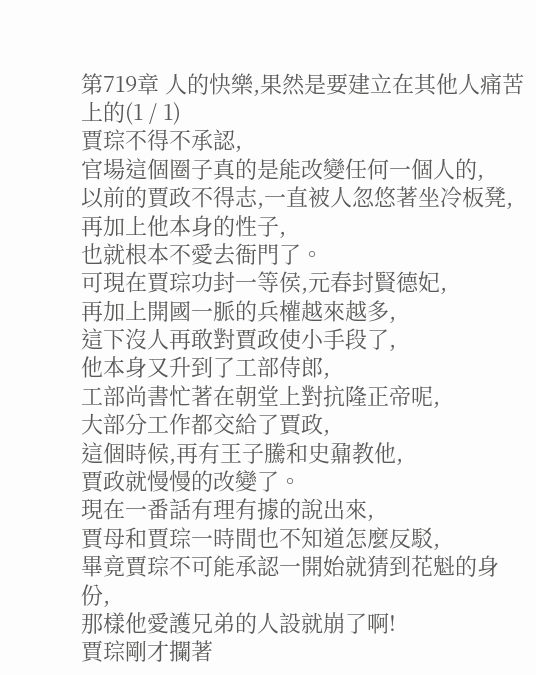第719章 人的快樂,果然是要建立在其他人痛苦上的(1 / 1)
賈琮不得不承認,
官場這個圈子真的是能改變任何一個人的,
以前的賈政不得志,一直被人忽悠著坐冷板凳,
再加上他本身的性子,
也就根本不愛去衙門了。
可現在賈琮功封一等侯,元春封賢德妃,
再加上開國一脈的兵權越來越多,
這下沒人再敢對賈政使小手段了,
他本身又升到了工部侍郎,
工部尚書忙著在朝堂上對抗隆正帝呢,
大部分工作都交給了賈政,
這個時候,再有王子騰和史鼐教他,
賈政就慢慢的改變了。
現在一番話有理有據的說出來,
賈母和賈琮一時間也不知道怎麼反駁,
畢竟賈琮不可能承認一開始就猜到花魁的身份,
那樣他愛護兄弟的人設就崩了啊!
賈琮剛才攔著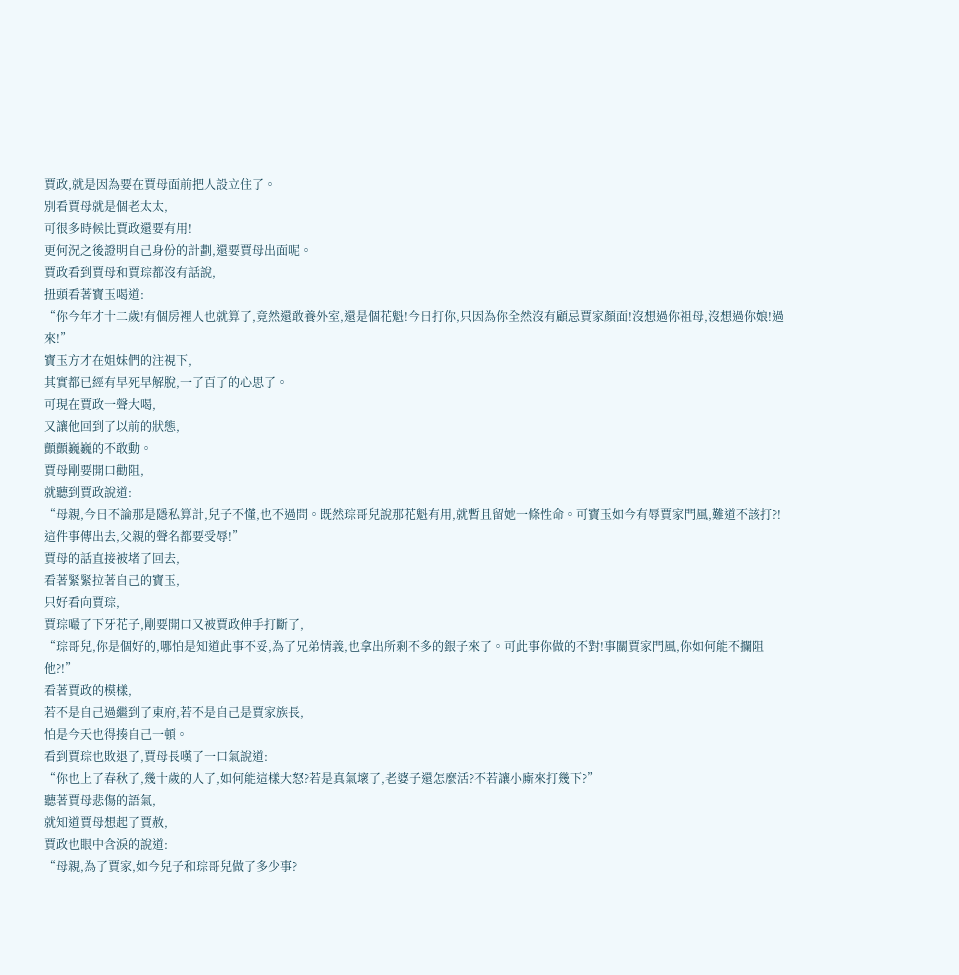賈政,就是因為要在賈母面前把人設立住了。
別看賈母就是個老太太,
可很多時候比賈政還要有用!
更何況之後證明自己身份的計劃,還要賈母出面呢。
賈政看到賈母和賈琮都沒有話說,
扭頭看著寶玉喝道:
“你今年才十二歲!有個房裡人也就算了,竟然還敢養外室,還是個花魁!今日打你,只因為你全然沒有顧忌賈家顏面!沒想過你祖母,沒想過你娘!過來!”
寶玉方才在姐妹們的注視下,
其實都已經有早死早解脫,一了百了的心思了。
可現在賈政一聲大喝,
又讓他回到了以前的狀態,
顫顫巍巍的不敢動。
賈母剛要開口勸阻,
就聽到賈政說道:
“母親,今日不論那是隱私算計,兒子不懂,也不過問。既然琮哥兒說那花魁有用,就暫且留她一條性命。可寶玉如今有辱賈家門風,難道不該打?!這件事傳出去,父親的聲名都要受辱!”
賈母的話直接被堵了回去,
看著緊緊拉著自己的寶玉,
只好看向賈琮,
賈琮嘬了下牙花子,剛要開口又被賈政伸手打斷了,
“琮哥兒,你是個好的,哪怕是知道此事不妥,為了兄弟情義,也拿出所剩不多的銀子來了。可此事你做的不對!事關賈家門風,你如何能不攔阻他?!”
看著賈政的模樣,
若不是自己過繼到了東府,若不是自己是賈家族長,
怕是今天也得揍自己一頓。
看到賈琮也敗退了,賈母長嘆了一口氣說道:
“你也上了春秋了,幾十歲的人了,如何能這樣大怒?若是真氣壞了,老婆子還怎麼活?不若讓小廝來打幾下?”
聽著賈母悲傷的語氣,
就知道賈母想起了賈赦,
賈政也眼中含淚的說道:
“母親,為了賈家,如今兒子和琮哥兒做了多少事?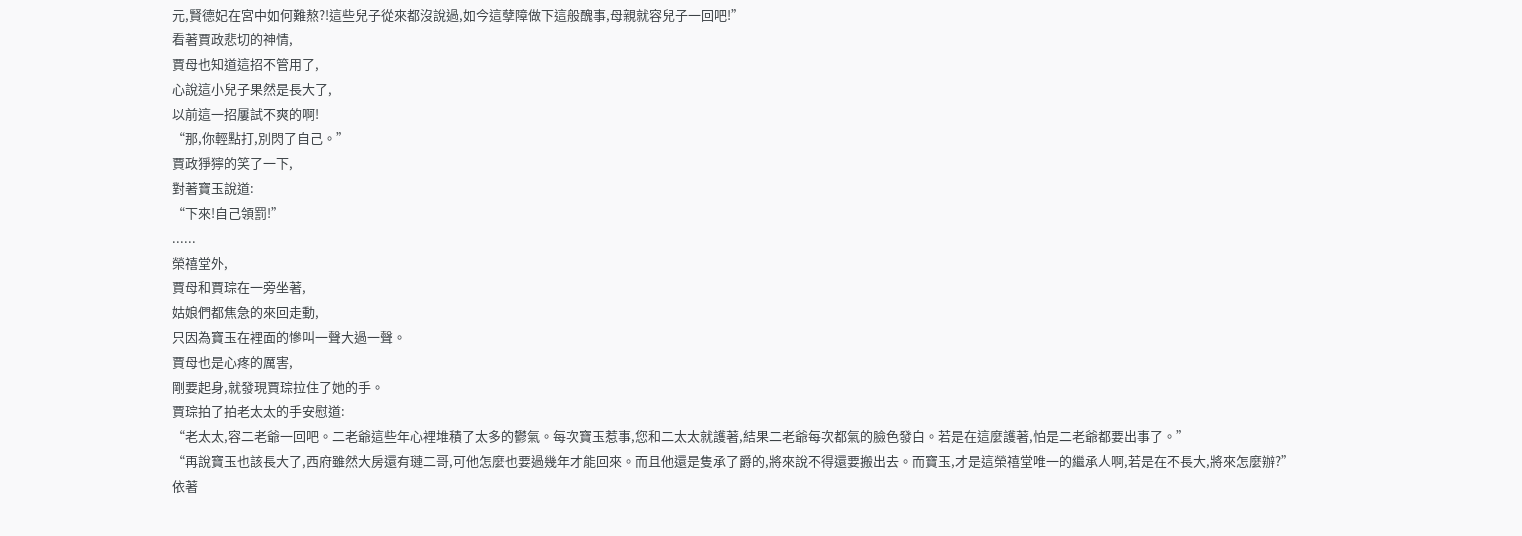元,賢德妃在宮中如何難熬?!這些兒子從來都沒說過,如今這孽障做下這般醜事,母親就容兒子一回吧!”
看著賈政悲切的神情,
賈母也知道這招不管用了,
心說這小兒子果然是長大了,
以前這一招屢試不爽的啊!
“那,你輕點打,別閃了自己。”
賈政猙獰的笑了一下,
對著寶玉說道:
“下來!自己領罰!”
......
榮禧堂外,
賈母和賈琮在一旁坐著,
姑娘們都焦急的來回走動,
只因為寶玉在裡面的慘叫一聲大過一聲。
賈母也是心疼的厲害,
剛要起身,就發現賈琮拉住了她的手。
賈琮拍了拍老太太的手安慰道:
“老太太,容二老爺一回吧。二老爺這些年心裡堆積了太多的鬱氣。每次寶玉惹事,您和二太太就護著,結果二老爺每次都氣的臉色發白。若是在這麼護著,怕是二老爺都要出事了。”
“再說寶玉也該長大了,西府雖然大房還有璉二哥,可他怎麼也要過幾年才能回來。而且他還是隻承了爵的,將來說不得還要搬出去。而寶玉,才是這榮禧堂唯一的繼承人啊,若是在不長大,將來怎麼辦?”
依著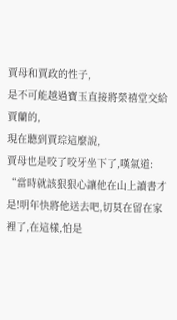賈母和賈政的性子,
是不可能越過寶玉直接將榮禧堂交給賈蘭的,
現在聽到賈琮這麼說,
賈母也是咬了咬牙坐下了,嘆氣道:
“當時就該狠狠心讓他在山上讀書才是!明年快將他送去吧,切莫在留在家裡了,在這樣,怕是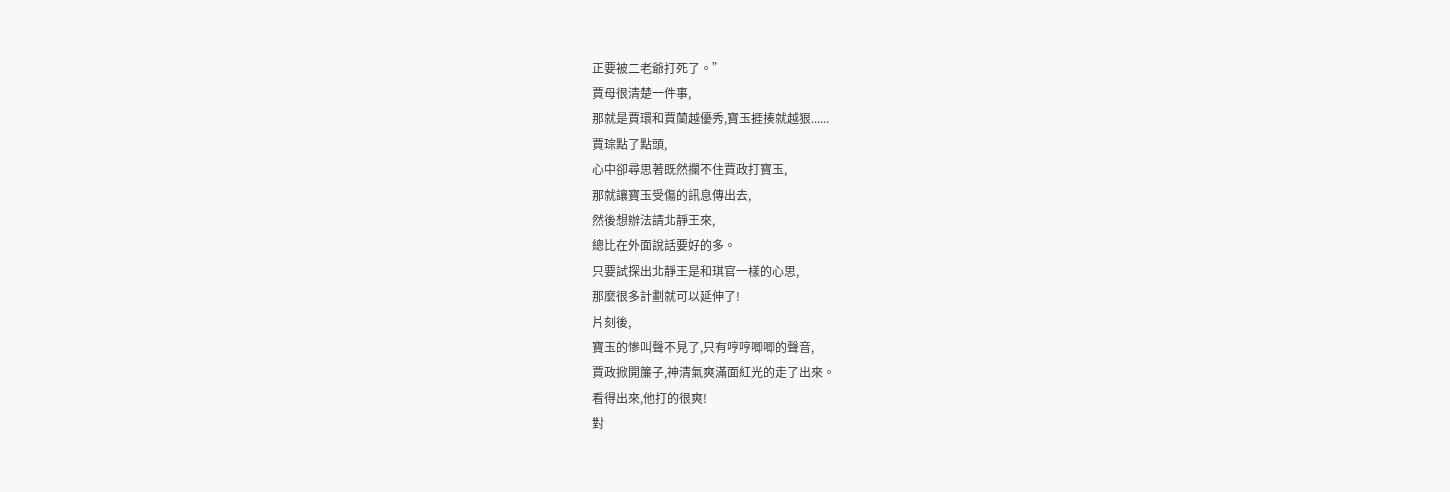正要被二老爺打死了。”
賈母很清楚一件事,
那就是賈環和賈蘭越優秀,寶玉捱揍就越狠......
賈琮點了點頭,
心中卻尋思著既然攔不住賈政打寶玉,
那就讓寶玉受傷的訊息傳出去,
然後想辦法請北靜王來,
總比在外面說話要好的多。
只要試探出北靜王是和琪官一樣的心思,
那麼很多計劃就可以延伸了!
片刻後,
寶玉的慘叫聲不見了,只有哼哼唧唧的聲音,
賈政掀開簾子,神清氣爽滿面紅光的走了出來。
看得出來,他打的很爽!
對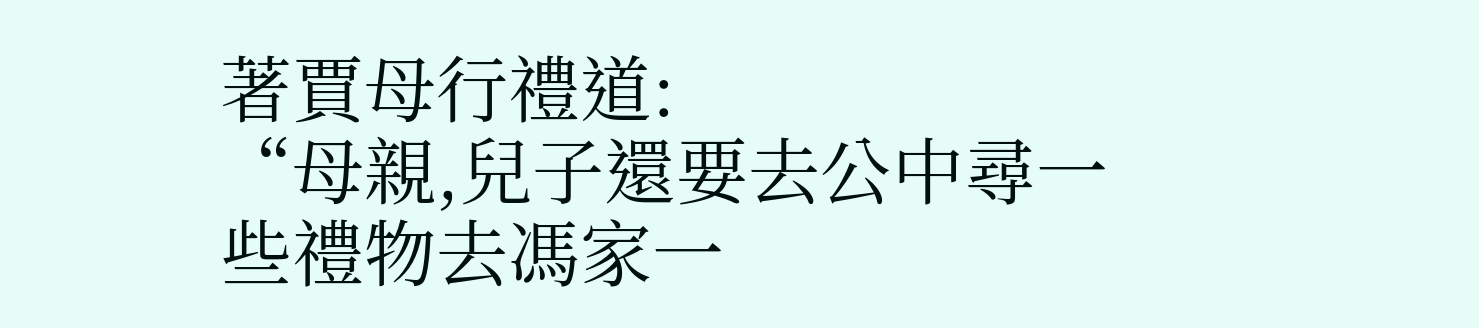著賈母行禮道:
“母親,兒子還要去公中尋一些禮物去馮家一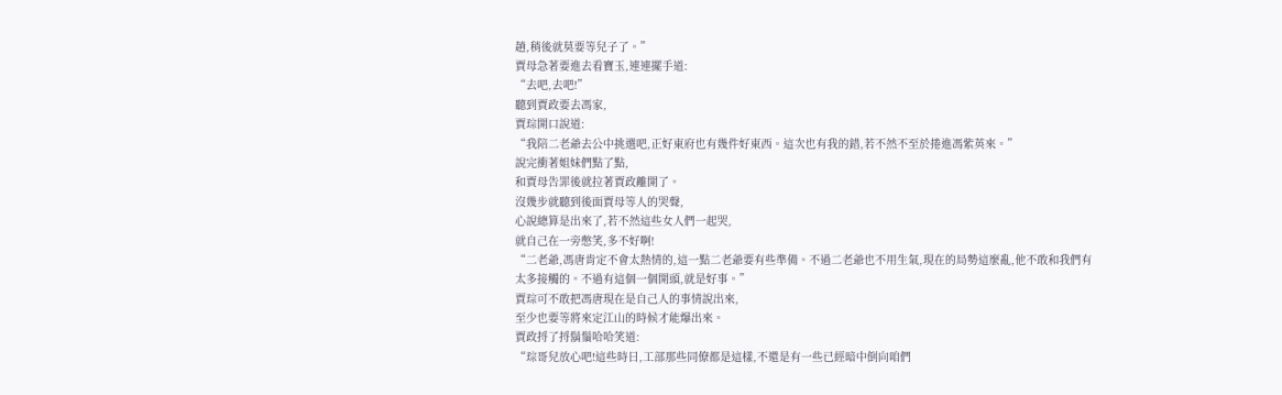趟,稍後就莫要等兒子了。”
賈母急著要進去看寶玉,連連擺手道:
“去吧,去吧!”
聽到賈政要去馮家,
賈琮開口說道:
“我陪二老爺去公中挑選吧,正好東府也有幾件好東西。這次也有我的錯,若不然不至於捲進馮紫英來。”
說完衝著姐妹們點了點,
和賈母告罪後就拉著賈政離開了。
沒幾步就聽到後面賈母等人的哭聲,
心說總算是出來了,若不然這些女人們一起哭,
就自己在一旁憋笑,多不好啊!
“二老爺,馮唐肯定不會太熱情的,這一點二老爺要有些準備。不過二老爺也不用生氣,現在的局勢這麼亂,他不敢和我們有太多接觸的。不過有這個一個開頭,就是好事。”
賈琮可不敢把馮唐現在是自己人的事情說出來,
至少也要等將來定江山的時候才能爆出來。
賈政捋了捋鬍鬚哈哈笑道:
“琮哥兒放心吧!這些時日,工部那些同僚都是這樣,不還是有一些已經暗中倒向咱們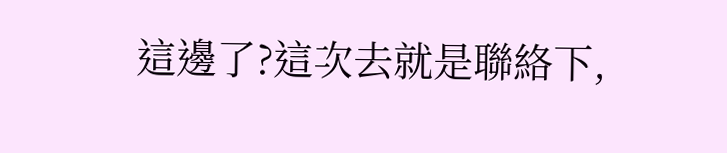這邊了?這次去就是聯絡下,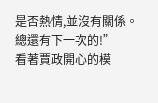是否熱情,並沒有關係。總還有下一次的!”
看著賈政開心的模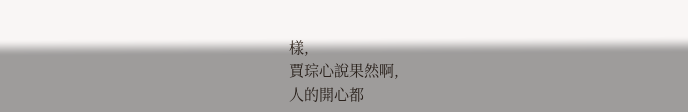樣,
賈琮心說果然啊,
人的開心都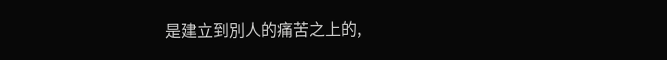是建立到別人的痛苦之上的,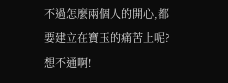不過怎麼兩個人的開心,都要建立在寶玉的痛苦上呢?
想不通啊!